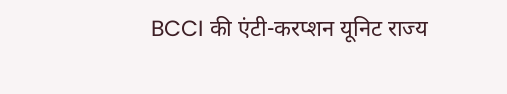BCCI की एंटी-करप्शन यूनिट राज्य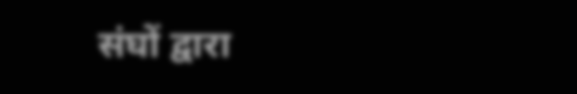संघों द्वारा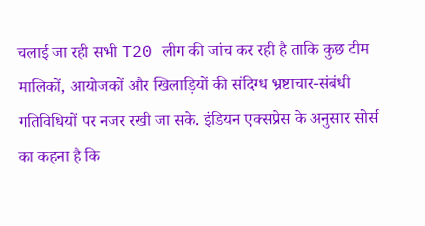चलाई जा रही सभी T20 लीग की जांच कर रही है ताकि कुछ टीम मालिकों, आयोजकों और खिलाड़ियों की संदिग्ध भ्रष्टाचार-संबंधी गतिविधियों पर नजर रखी जा सके. इंडियन एक्सप्रेस के अनुसार सोर्स का कहना है कि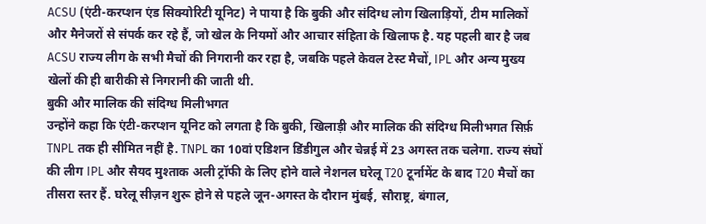ACSU (एंटी-करप्शन एंड सिक्योरिटी यूनिट) ने पाया है कि बुकी और संदिग्ध लोग खिलाड़ियों, टीम मालिकों और मैनेजरों से संपर्क कर रहे हैं, जो खेल के नियमों और आचार संहिता के खिलाफ है. यह पहली बार है जब ACSU राज्य लीग के सभी मैचों की निगरानी कर रहा है, जबकि पहले केवल टेस्ट मैचों, IPL और अन्य मुख्य खेलों की ही बारीकी से निगरानी की जाती थी.
बुकी और मालिक की संदिग्ध मिलीभगत
उन्होंने कहा कि एंटी-करप्शन यूनिट को लगता है कि बुकी, खिलाड़ी और मालिक की संदिग्ध मिलीभगत सिर्फ़ TNPL तक ही सीमित नहीं है. TNPL का 10वां एडिशन डिंडीगुल और चेन्नई में 23 अगस्त तक चलेगा. राज्य संघों की लीग IPL और सैयद मुश्ताक अली ट्रॉफी के लिए होने वाले नेशनल घरेलू T20 टूर्नामेंट के बाद T20 मैचों का तीसरा स्तर हैं. घरेलू सीज़न शुरू होने से पहले जून-अगस्त के दौरान मुंबई, सौराष्ट्र, बंगाल,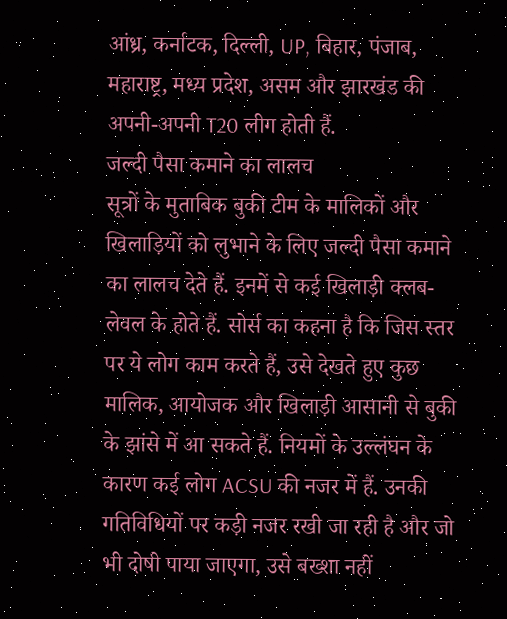आंध्र, कर्नाटक, दिल्ली, UP, बिहार, पंजाब, महाराष्ट्र, मध्य प्रदेश, असम और झारखंड की अपनी-अपनी T20 लीग होती हैं.
जल्दी पैसा कमाने का लालच
सूत्रों के मुताबिक बुकी टीम के मालिकों और खिलाड़ियों को लुभाने के लिए जल्दी पैसा कमाने का लालच देते हैं. इनमें से कई खिलाड़ी क्लब-लेवल के होते हैं. सोर्स का कहना है कि जिस स्तर पर ये लोग काम करते हैं, उसे देखते हुए कुछ मालिक, आयोजक और खिलाड़ी आसानी से बुकी के झांसे में आ सकते हैं. नियमों के उल्लंघन के कारण कई लोग ACSU की नजर में हैं. उनकी गतिविधियों पर कड़ी नजर रखी जा रही है और जो भी दोषी पाया जाएगा, उसे बख्शा नहीं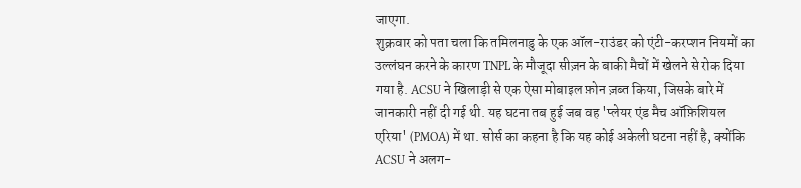जाएगा.
शुक्रवार को पता चला कि तमिलनाडु के एक ऑल-राउंडर को एंटी-करप्शन नियमों का उल्लंघन करने के कारण TNPL के मौजूदा सीज़न के बाकी मैचों में खेलने से रोक दिया गया है. ACSU ने खिलाड़ी से एक ऐसा मोबाइल फ़ोन ज़ब्त किया, जिसके बारे में जानकारी नहीं दी गई थी. यह घटना तब हुई जब वह 'प्लेयर एंड मैच ऑफ़िशियल एरिया' (PMOA) में था. सोर्स का कहना है कि यह कोई अकेली घटना नहीं है, क्योंकि ACSU ने अलग-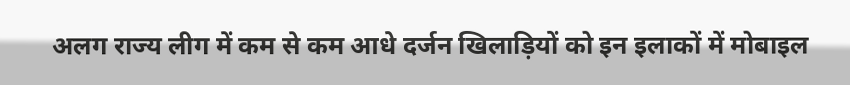अलग राज्य लीग में कम से कम आधे दर्जन खिलाड़ियों को इन इलाकों में मोबाइल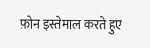फ़ोन इस्तेमाल करते हुए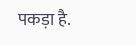पकड़ा है.